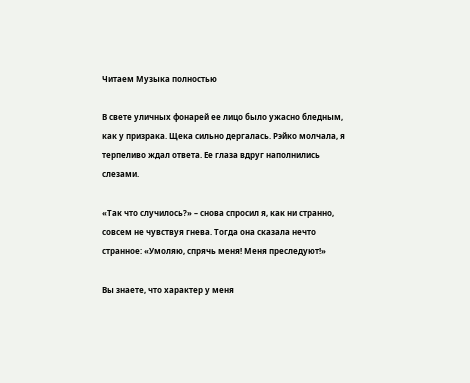Читаем Музыка полностью

В свете уличных фонарей ее лицо было ужасно бледным, как у призрака. Щека сильно дергалась. Рэйко молчала, я терпеливо ждал ответа. Ее глаза вдруг наполнились слезами.

«Так что случилось?» – снова спросил я, как ни странно, совсем не чувствуя гнева. Тогда она сказала нечто странное: «Умоляю, спрячь меня! Меня преследуют!»

Вы знаете, что характер у меня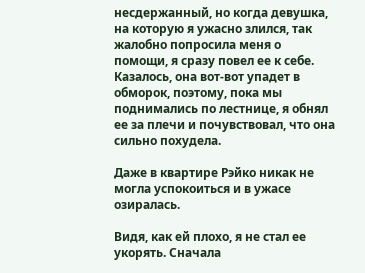несдержанный, но когда девушка, на которую я ужасно злился, так жалобно попросила меня о помощи, я сразу повел ее к себе. Казалось, она вот-вот упадет в обморок, поэтому, пока мы поднимались по лестнице, я обнял ее за плечи и почувствовал, что она сильно похудела.

Даже в квартире Рэйко никак не могла успокоиться и в ужасе озиралась.

Видя, как ей плохо, я не стал ее укорять. Сначала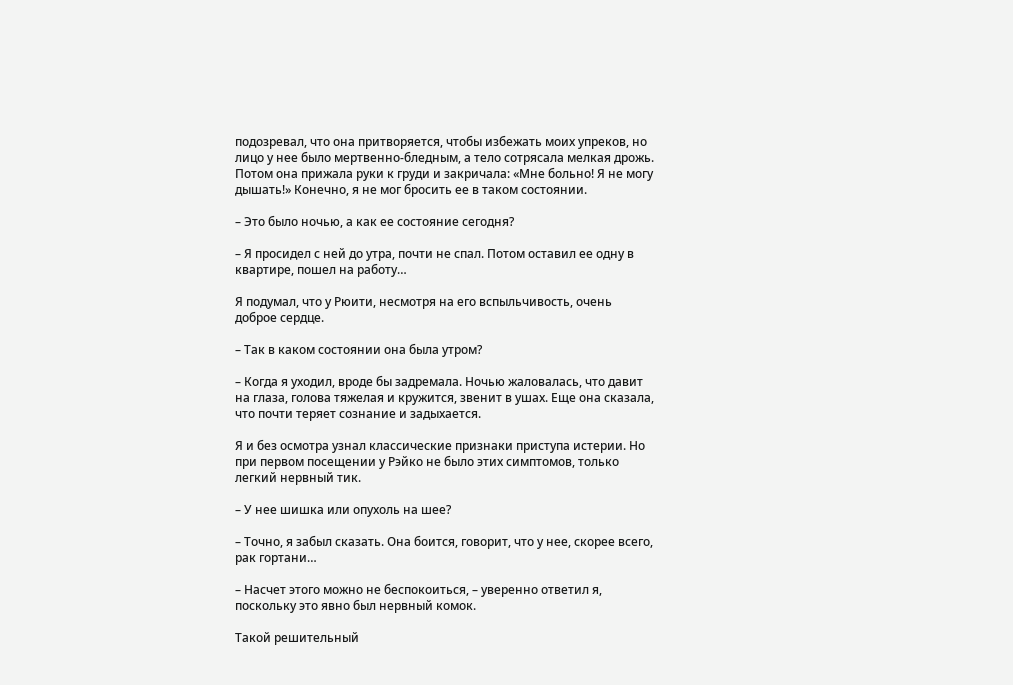подозревал, что она притворяется, чтобы избежать моих упреков, но лицо у нее было мертвенно-бледным, а тело сотрясала мелкая дрожь. Потом она прижала руки к груди и закричала: «Мне больно! Я не могу дышать!» Конечно, я не мог бросить ее в таком состоянии.

– Это было ночью, а как ее состояние сегодня?

– Я просидел с ней до утра, почти не спал. Потом оставил ее одну в квартире, пошел на работу…

Я подумал, что у Рюити, несмотря на его вспыльчивость, очень доброе сердце.

– Так в каком состоянии она была утром?

– Когда я уходил, вроде бы задремала. Ночью жаловалась, что давит на глаза, голова тяжелая и кружится, звенит в ушах. Еще она сказала, что почти теряет сознание и задыхается.

Я и без осмотра узнал классические признаки приступа истерии. Но при первом посещении у Рэйко не было этих симптомов, только легкий нервный тик.

– У нее шишка или опухоль на шее?

– Точно, я забыл сказать. Она боится, говорит, что у нее, скорее всего, рак гортани…

– Насчет этого можно не беспокоиться, – уверенно ответил я, поскольку это явно был нервный комок.

Такой решительный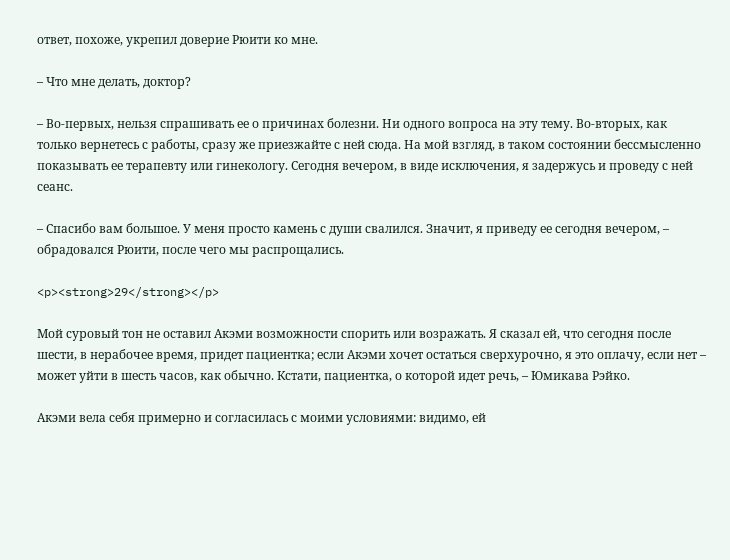ответ, похоже, укрепил доверие Рюити ко мне.

– Что мне делать, доктор?

– Во-первых, нельзя спрашивать ее о причинах болезни. Ни одного вопроса на эту тему. Во-вторых, как только вернетесь с работы, сразу же приезжайте с ней сюда. На мой взгляд, в таком состоянии бессмысленно показывать ее терапевту или гинекологу. Сегодня вечером, в виде исключения, я задержусь и проведу с ней сеанс.

– Спасибо вам большое. У меня просто камень с души свалился. Значит, я приведу ее сегодня вечером, – обрадовался Рюити, после чего мы распрощались.

<p><strong>29</strong></p>

Мой суровый тон не оставил Акэми возможности спорить или возражать. Я сказал ей, что сегодня после шести, в нерабочее время, придет пациентка; если Акэми хочет остаться сверхурочно, я это оплачу, если нет – может уйти в шесть часов, как обычно. Кстати, пациентка, о которой идет речь, – Юмикава Рэйко.

Акэми вела себя примерно и согласилась с моими условиями: видимо, ей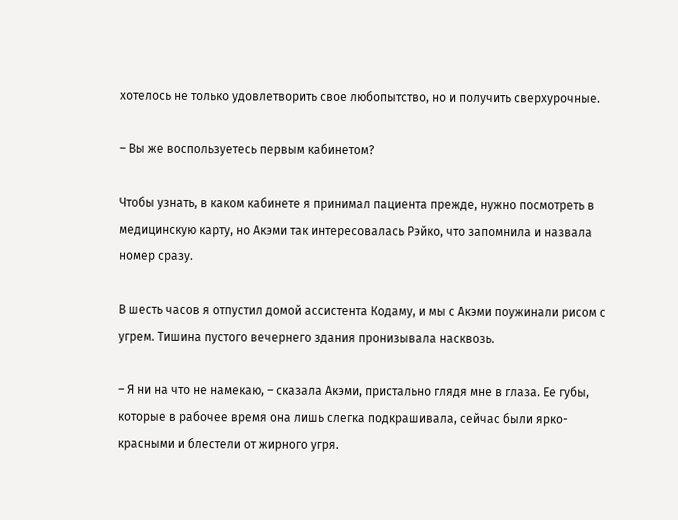хотелось не только удовлетворить свое любопытство, но и получить сверхурочные.

– Вы же воспользуетесь первым кабинетом?

Чтобы узнать, в каком кабинете я принимал пациента прежде, нужно посмотреть в медицинскую карту, но Акэми так интересовалась Рэйко, что запомнила и назвала номер сразу.

В шесть часов я отпустил домой ассистента Кодаму, и мы с Акэми поужинали рисом с угрем. Тишина пустого вечернего здания пронизывала насквозь.

– Я ни на что не намекаю, – сказала Акэми, пристально глядя мне в глаза. Ее губы, которые в рабочее время она лишь слегка подкрашивала, сейчас были ярко-красными и блестели от жирного угря.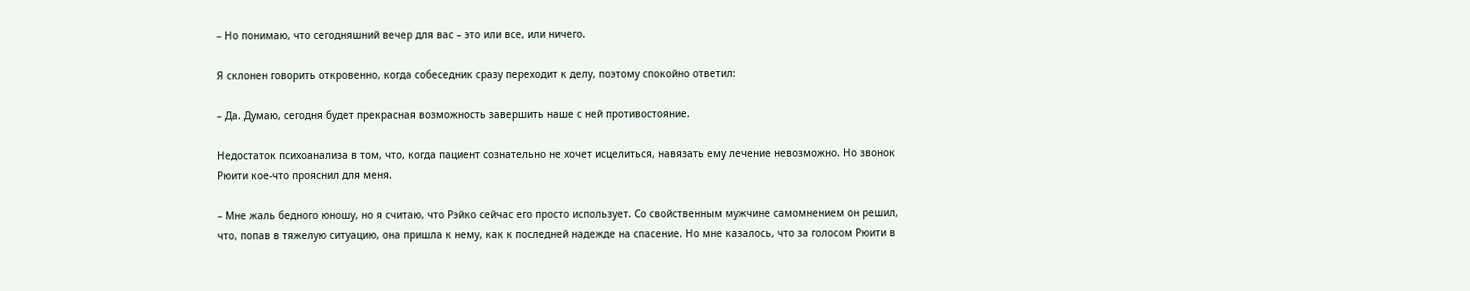– Но понимаю, что сегодняшний вечер для вас – это или все, или ничего.

Я склонен говорить откровенно, когда собеседник сразу переходит к делу, поэтому спокойно ответил:

– Да. Думаю, сегодня будет прекрасная возможность завершить наше с ней противостояние.

Недостаток психоанализа в том, что, когда пациент сознательно не хочет исцелиться, навязать ему лечение невозможно. Но звонок Рюити кое-что прояснил для меня.

– Мне жаль бедного юношу, но я считаю, что Рэйко сейчас его просто использует. Со свойственным мужчине самомнением он решил, что, попав в тяжелую ситуацию, она пришла к нему, как к последней надежде на спасение. Но мне казалось, что за голосом Рюити в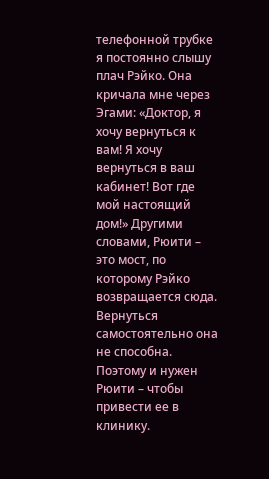телефонной трубке я постоянно слышу плач Рэйко. Она кричала мне через Эгами: «Доктор, я хочу вернуться к вам! Я хочу вернуться в ваш кабинет! Вот где мой настоящий дом!» Другими словами, Рюити – это мост, по которому Рэйко возвращается сюда. Вернуться самостоятельно она не способна. Поэтому и нужен Рюити – чтобы привести ее в клинику.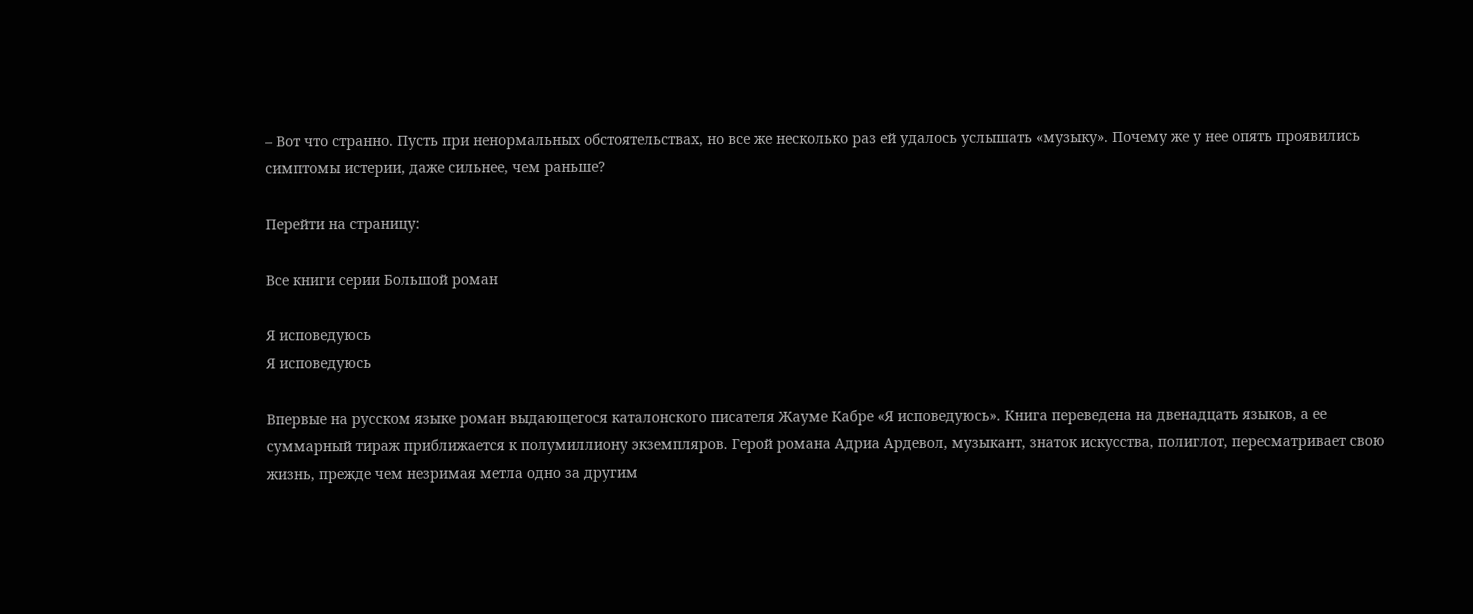– Вот что странно. Пусть при ненормальных обстоятельствах, но все же несколько раз ей удалось услышать «музыку». Почему же у нее опять проявились симптомы истерии, даже сильнее, чем раньше?

Перейти на страницу:

Все книги серии Большой роман

Я исповедуюсь
Я исповедуюсь

Впервые на русском языке роман выдающегося каталонского писателя Жауме Кабре «Я исповедуюсь». Книга переведена на двенадцать языков, а ее суммарный тираж приближается к полумиллиону экземпляров. Герой романа Адриа Ардевол, музыкант, знаток искусства, полиглот, пересматривает свою жизнь, прежде чем незримая метла одно за другим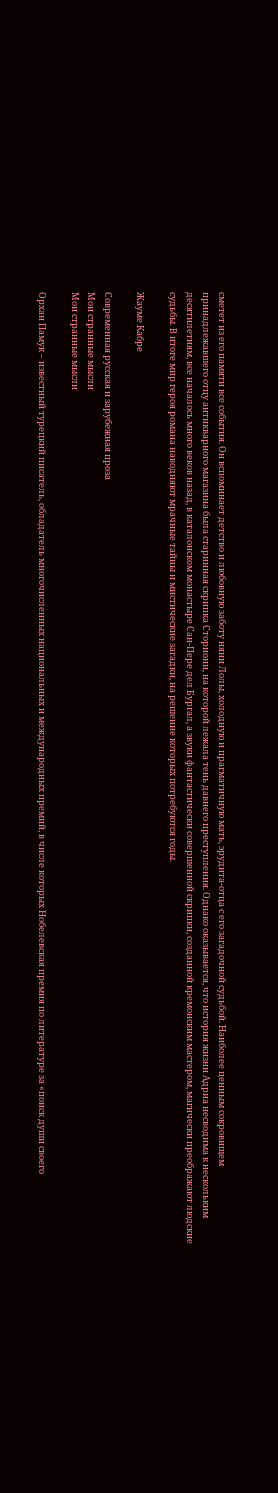сметет из его памяти все события. Он вспоминает детство и любовную заботу няни Лолы, холодную и прагматичную мать, эрудита-отца с его загадочной судьбой. Наиболее ценным сокровищем принадлежавшего отцу антикварного магазина была старинная скрипка Сториони, на которой лежала тень давнего преступления. Однако оказывается, что история жизни Адриа несводима к нескольким десятилетиям, все началось много веков назад, в каталонском монастыре Сан-Пере дел Бургал, а звуки фантастически совершенной скрипки, созданной кремонским мастером, магически преображают людские судьбы. В итоге мир героя романа наводняют мрачные тайны и мистические загадки, на решение которых потребуются годы.

Жауме Кабре

Современная русская и зарубежная проза
Мои странные мысли
Мои странные мысли

Орхан Памук – известный турецкий писатель, обладатель многочисленных национальных и международных премий, в числе которых Нобелевская премия по литературе за «поиск души своего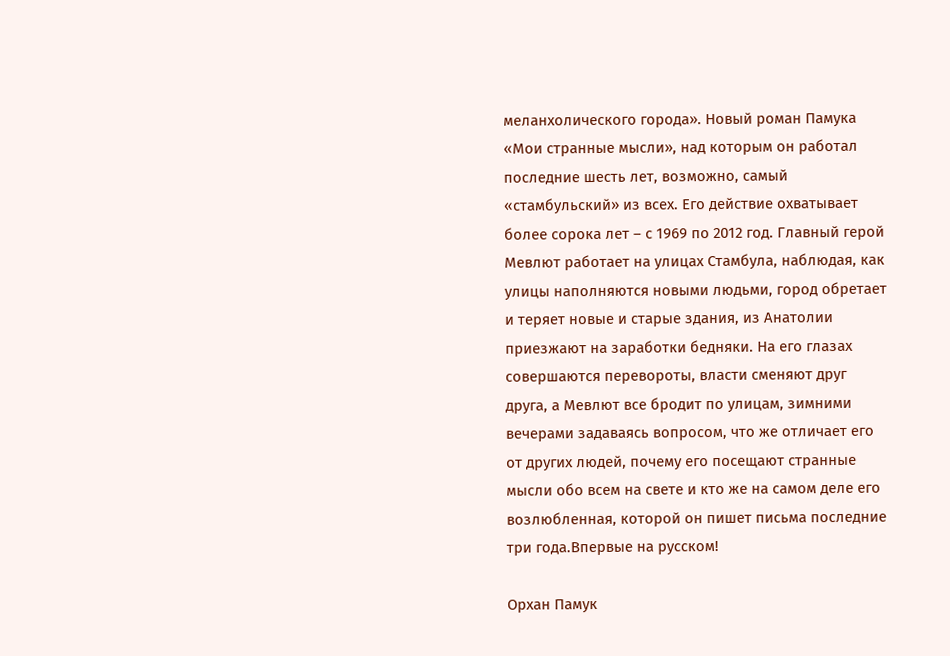меланхолического города». Новый роман Памука «Мои странные мысли», над которым он работал последние шесть лет, возможно, самый «стамбульский» из всех. Его действие охватывает более сорока лет – с 1969 по 2012 год. Главный герой Мевлют работает на улицах Стамбула, наблюдая, как улицы наполняются новыми людьми, город обретает и теряет новые и старые здания, из Анатолии приезжают на заработки бедняки. На его глазах совершаются перевороты, власти сменяют друг друга, а Мевлют все бродит по улицам, зимними вечерами задаваясь вопросом, что же отличает его от других людей, почему его посещают странные мысли обо всем на свете и кто же на самом деле его возлюбленная, которой он пишет письма последние три года.Впервые на русском!

Орхан Памук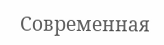Современная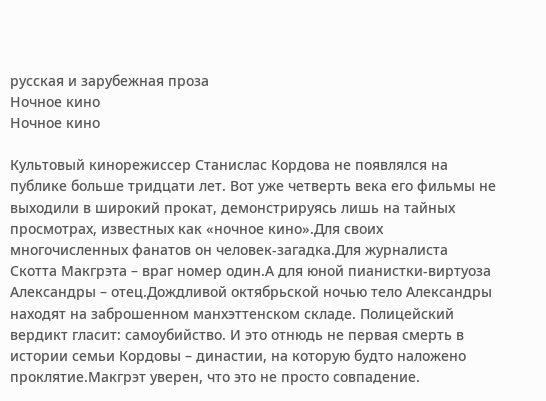русская и зарубежная проза
Ночное кино
Ночное кино

Культовый кинорежиссер Станислас Кордова не появлялся на публике больше тридцати лет. Вот уже четверть века его фильмы не выходили в широкий прокат, демонстрируясь лишь на тайных просмотрах, известных как «ночное кино».Для своих многочисленных фанатов он человек-загадка.Для журналиста Скотта Макгрэта – враг номер один.А для юной пианистки-виртуоза Александры – отец.Дождливой октябрьской ночью тело Александры находят на заброшенном манхэттенском складе. Полицейский вердикт гласит: самоубийство. И это отнюдь не первая смерть в истории семьи Кордовы – династии, на которую будто наложено проклятие.Макгрэт уверен, что это не просто совпадение.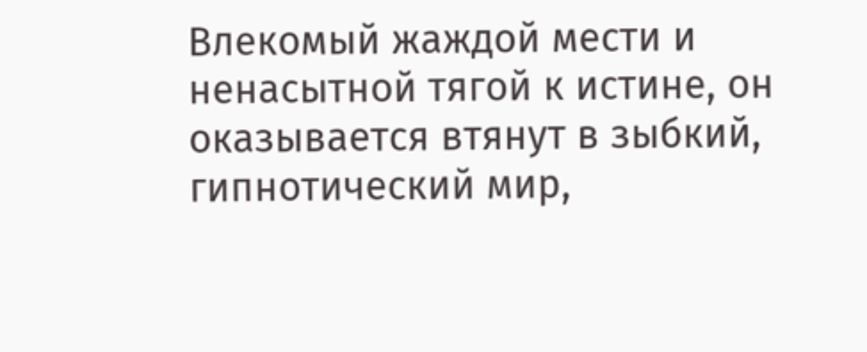Влекомый жаждой мести и ненасытной тягой к истине, он оказывается втянут в зыбкий, гипнотический мир,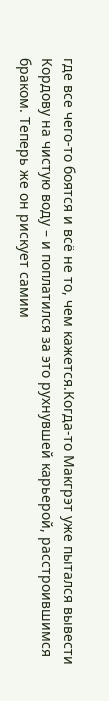где все чего-то боятся и всё не то, чем кажется.Когда-то Макгрэт уже пытался вывести Кордову на чистую воду – и поплатился за это рухнувшей карьерой, расстроившимся браком. Теперь же он рискует самим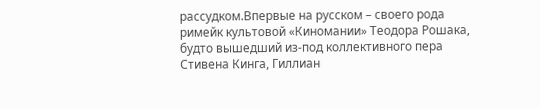рассудком.Впервые на русском – своего рода римейк культовой «Киномании» Теодора Рошака, будто вышедший из-под коллективного пера Стивена Кинга, Гиллиан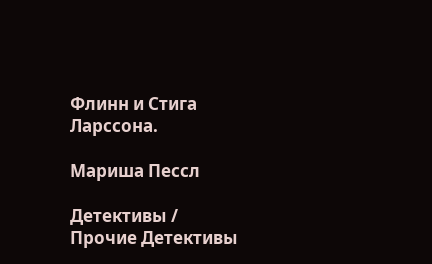Флинн и Стига Ларссона.

Мариша Пессл

Детективы / Прочие Детективы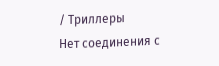/ Триллеры
Нет соединения с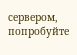сервером, попробуйте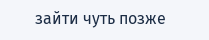зайти чуть позже